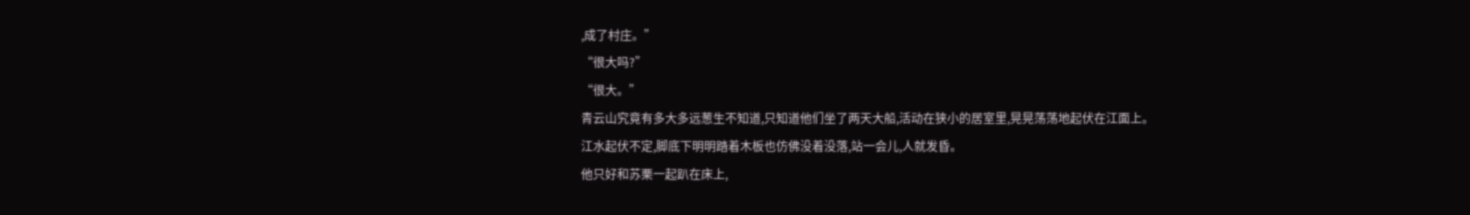,成了村庄。”
“很大吗?”
“很大。”
青云山究竟有多大多远葱生不知道,只知道他们坐了两天大船,活动在狭小的居室里,晃晃荡荡地起伏在江面上。
江水起伏不定,脚底下明明踏着木板也仿佛没着没落,站一会儿,人就发昏。
他只好和苏栗一起趴在床上,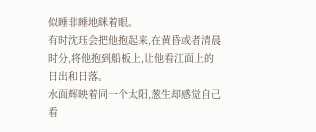似睡非睡地眯着眼。
有时沈珏会把他抱起来,在黄昏或者清晨时分,将他抱到船板上,让他看江面上的日出和日落。
水面辉映着同一个太阳,葱生却感觉自己看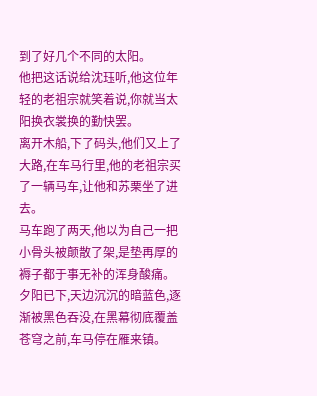到了好几个不同的太阳。
他把这话说给沈珏听,他这位年轻的老祖宗就笑着说,你就当太阳换衣裳换的勤快罢。
离开木船,下了码头,他们又上了大路,在车马行里,他的老祖宗买了一辆马车,让他和苏栗坐了进去。
马车跑了两天,他以为自己一把小骨头被颠散了架,是垫再厚的褥子都于事无补的浑身酸痛。
夕阳已下,天边沉沉的暗蓝色,逐渐被黑色吞没,在黑幕彻底覆盖苍穹之前,车马停在雁来镇。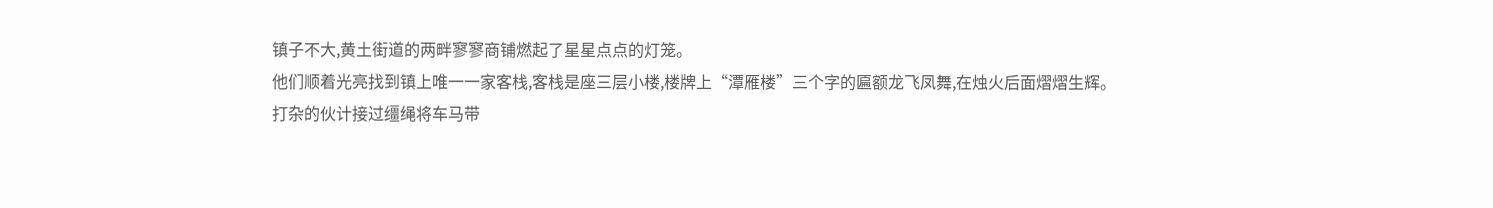镇子不大,黄土街道的两畔寥寥商铺燃起了星星点点的灯笼。
他们顺着光亮找到镇上唯一一家客栈,客栈是座三层小楼,楼牌上“潭雁楼”三个字的匾额龙飞凤舞,在烛火后面熠熠生辉。
打杂的伙计接过缰绳将车马带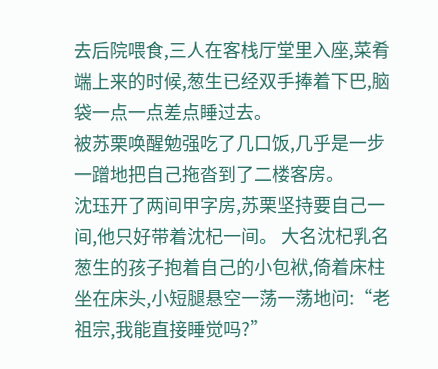去后院喂食,三人在客栈厅堂里入座,菜肴端上来的时候,葱生已经双手捧着下巴,脑袋一点一点差点睡过去。
被苏栗唤醒勉强吃了几口饭,几乎是一步一蹭地把自己拖沓到了二楼客房。
沈珏开了两间甲字房,苏栗坚持要自己一间,他只好带着沈杞一间。 大名沈杞乳名葱生的孩子抱着自己的小包袱,倚着床柱坐在床头,小短腿悬空一荡一荡地问:“老祖宗,我能直接睡觉吗?”